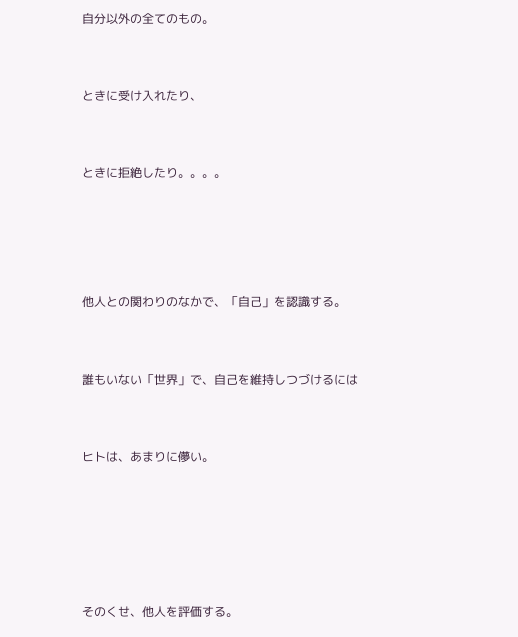自分以外の全てのもの。


ときに受け入れたり、


ときに拒絶したり。。。。




他人との関わりのなかで、「自己」を認識する。


誰もいない「世界」で、自己を維持しつづけるには


ヒトは、あまりに儚い。





そのくせ、他人を評価する。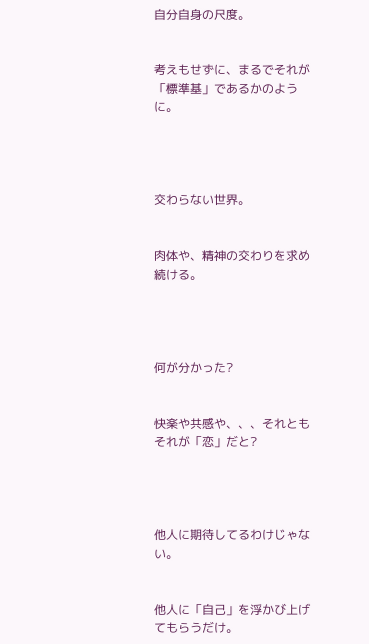自分自身の尺度。


考えもせずに、まるでそれが「標準基」であるかのように。




交わらない世界。


肉体や、精神の交わりを求め続ける。




何が分かった?


快楽や共感や、、、それともそれが「恋」だと?




他人に期待してるわけじゃない。


他人に「自己」を浮かび上げてもらうだけ。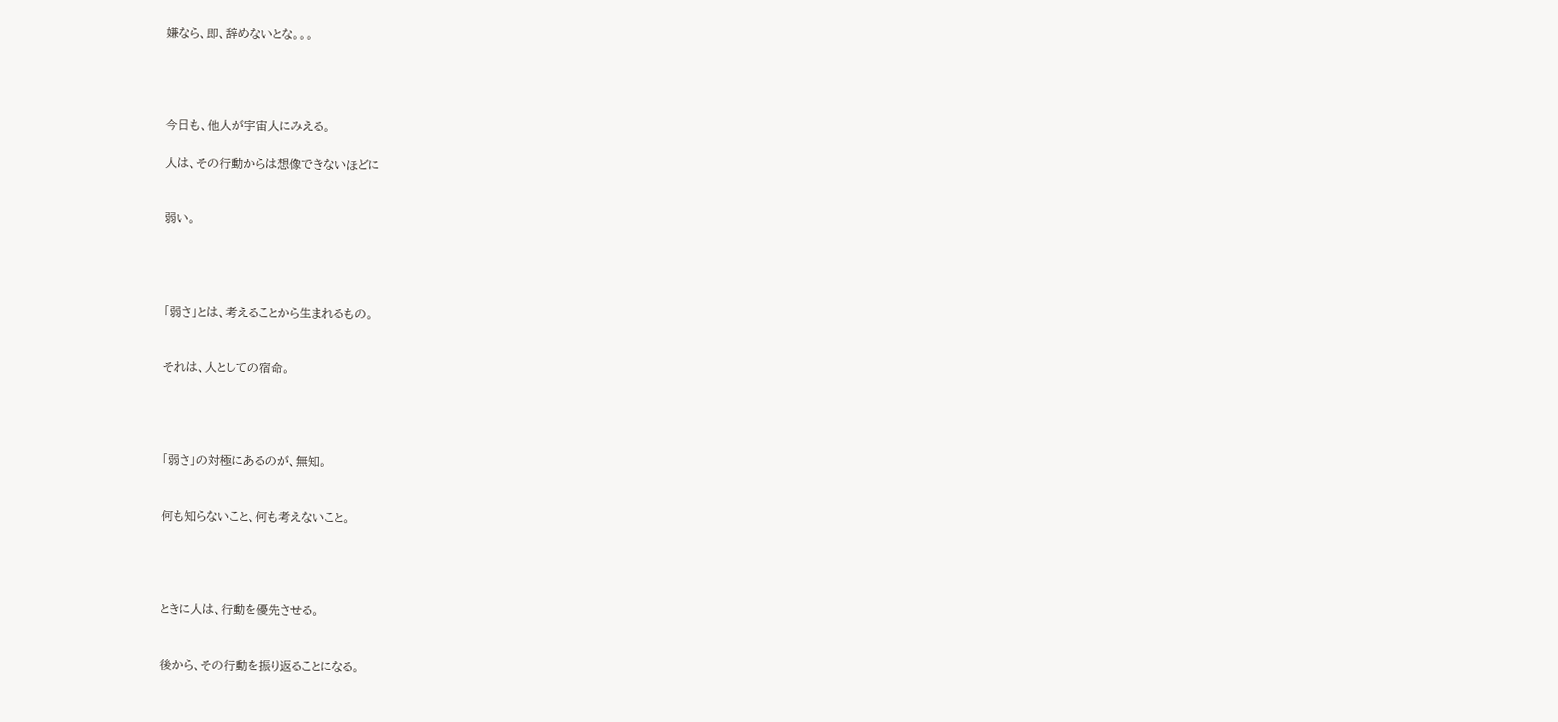嫌なら、即、辞めないとな。。。




今日も、他人が宇宙人にみえる。

人は、その行動からは想像できないほどに


弱い。




「弱さ」とは、考えることから生まれるもの。


それは、人としての宿命。




「弱さ」の対極にあるのが、無知。


何も知らないこと、何も考えないこと。




ときに人は、行動を優先させる。


後から、その行動を振り返ることになる。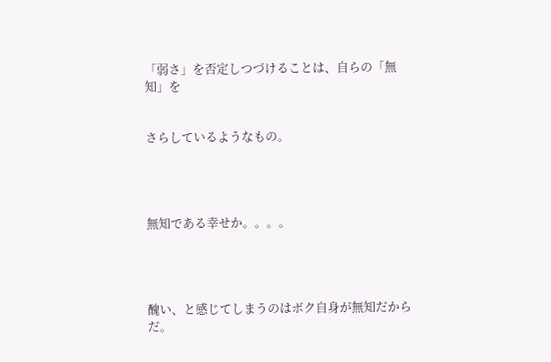「弱さ」を否定しつづけることは、自らの「無知」を


さらしているようなもの。




無知である幸せか。。。。




醜い、と感じてしまうのはボク自身が無知だからだ。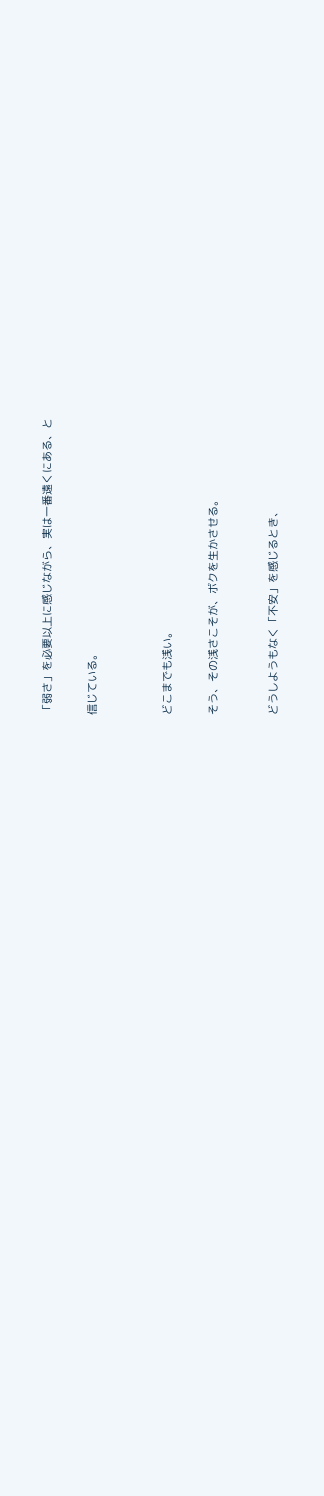「弱さ」を必要以上に感じながら、実は一番遠くにある、と


信じている。




どこまでも浅い。


そう、その浅さこそが、ボクを生かさせる。



どうしようもなく「不安」を感じるとき、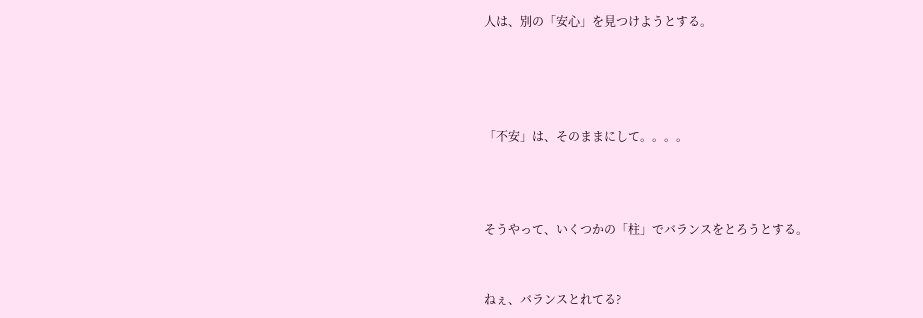人は、別の「安心」を見つけようとする。




「不安」は、そのままにして。。。。



そうやって、いくつかの「柱」でバランスをとろうとする。


ねぇ、バランスとれてる?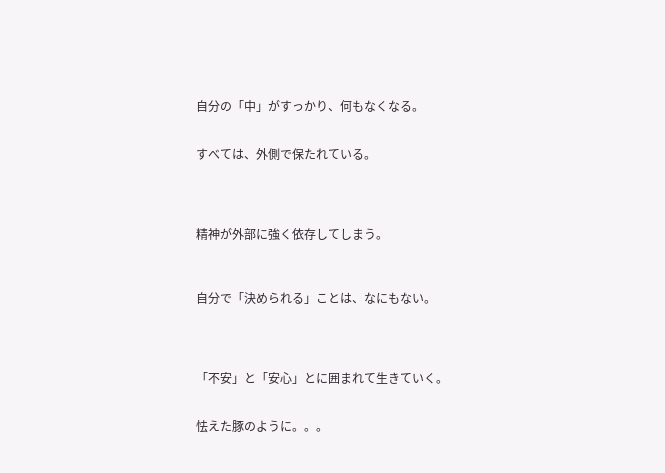自分の「中」がすっかり、何もなくなる。


すべては、外側で保たれている。




精神が外部に強く依存してしまう。



自分で「決められる」ことは、なにもない。




「不安」と「安心」とに囲まれて生きていく。


怯えた豚のように。。。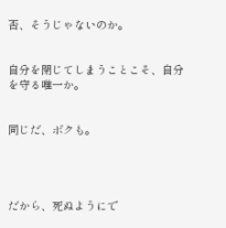否、そうじゃないのか。


自分を閉じてしまうことこそ、自分を守る唯一か。


同じだ、ボクも。




だから、死ぬようにで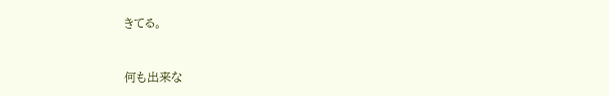きてる。


何も出来な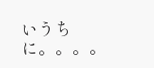いうちに。。。。